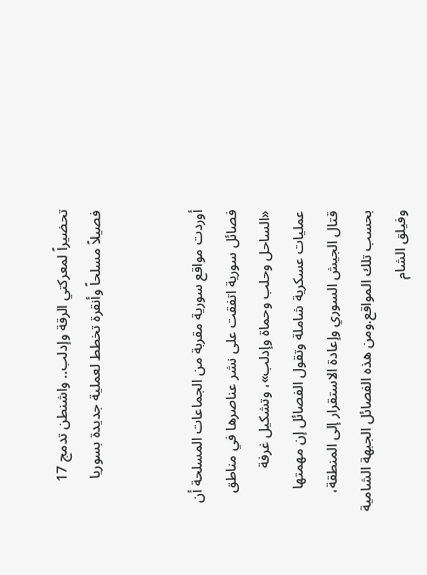تحضيراً لمعركتي الرقة وإدلب.. واشنطن تدمج 17 فصيلاً مسلحاً وأنقرة تخطط لعملية جديدة بسوريا


أوردت مواقع سورية مقربة من الجماعات المسلحة أن فصائل سورية اتفقت على نشر عناصرها في مناطق «الساحل وحلب وحماة وإدلب»، وتشكيل غرفة عمليات عسكرية شاملة وتقول الفصائل إن مهمتها قتال الجيش السوري وإعادة الاستقرار إلى المنطقة، بحسب تلك المواقع.ومن هذه الفصائل الجبهة الشامية وفيلق الشام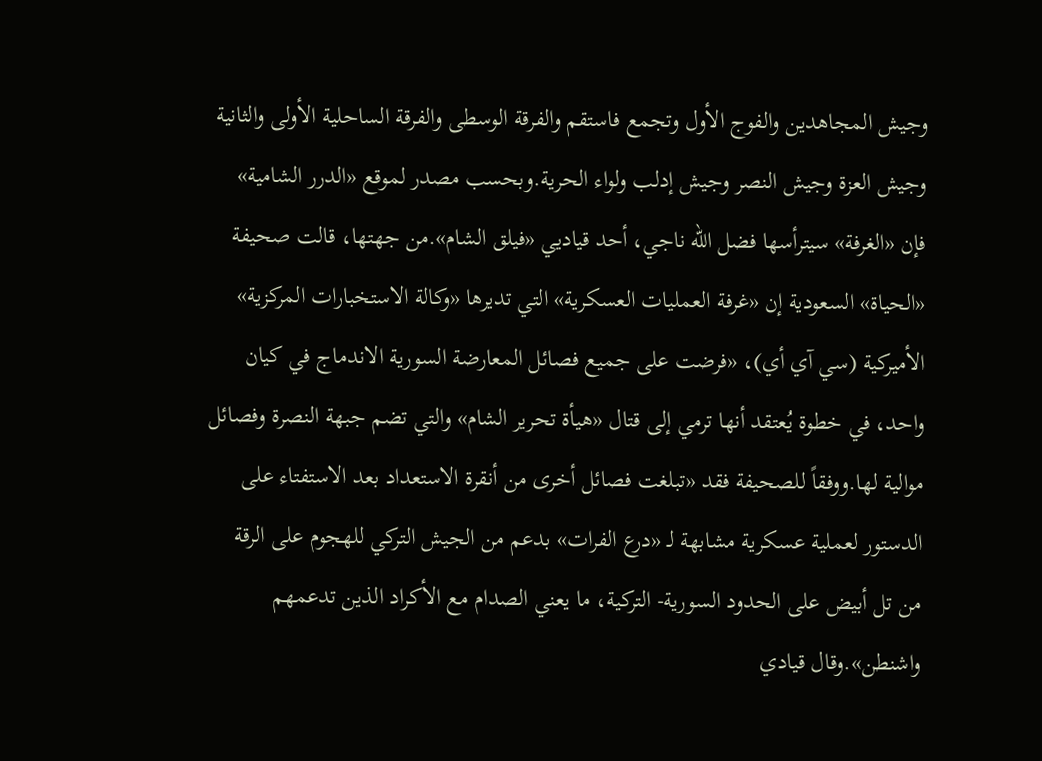وجيش المجاهدين والفوج الأول وتجمع فاستقم والفرقة الوسطى والفرقة الساحلية الأولى والثانية وجيش العزة وجيش النصر وجيش إدلب ولواء الحرية.وبحسب مصدر لموقع «الدرر الشامية» فإن «الغرفة» سيترأسها فضل الله ناجي، أحد قياديي «فيلق الشام».من جهتها، قالت صحيفة «الحياة» السعودية إن «غرفة العمليات العسكرية» التي تديرها «وكالة الاستخبارات المركزية» الأميركية (سي آي أي)، «فرضت على جميع فصائل المعارضة السورية الاندماج في كيان واحد، في خطوة يُعتقد أنها ترمي إلى قتال «هيأة تحرير الشام» والتي تضم جبهة النصرة وفصائل موالية لها.ووفقاً للصحيفة فقد «تبلغت فصائل أخرى من أنقرة الاستعداد بعد الاستفتاء على الدستور لعملية عسكرية مشابهة لـ «درع الفرات» بدعم من الجيش التركي للهجوم على الرقة من تل أبيض على الحدود السورية- التركية، ما يعني الصدام مع الأكراد الذين تدعمهم واشنطن».وقال قيادي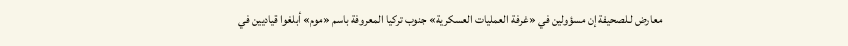معارض لـلصحيفة إن مسؤولين في «غرفة العمليات العسكرية» جنوب تركيا المعروفة باسم «موم» أبلغوا قياديين في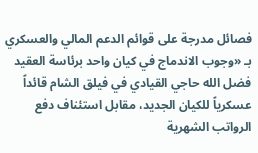فصائل مدرجة على قوائم الدعم المالي والعسكري بـ «وجوب الاندماج في كيان واحد برئاسة العقيد فضل الله حاجي القيادي في فيلق الشام قائداً عسكرياً للكيان الجديد، مقابل استئناف دفع الرواتب الشهرية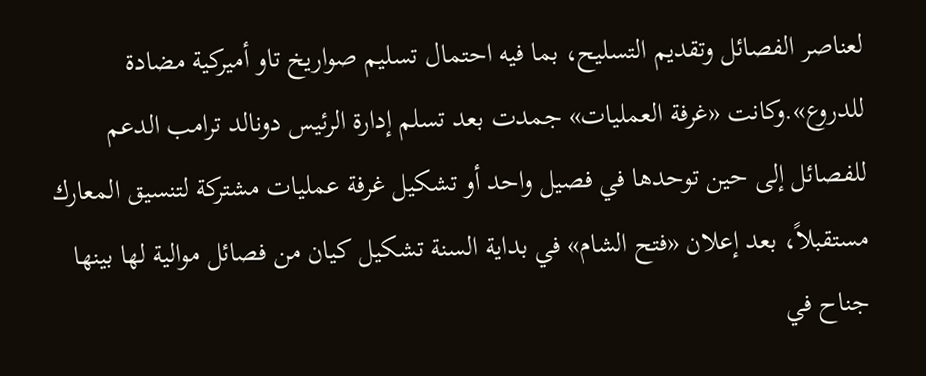لعناصر الفصائل وتقديم التسليح، بما فيه احتمال تسليم صواريخ تاو أميركية مضادة للدروع».وكانت «غرفة العمليات» جمدت بعد تسلم إدارة الرئيس دونالد ترامب الدعم للفصائل إلى حين توحدها في فصيل واحد أو تشكيل غرفة عمليات مشتركة لتنسيق المعارك مستقبلاً، بعد إعلان «فتح الشام» في بداية السنة تشكيل كيان من فصائل موالية لها بينها جناح في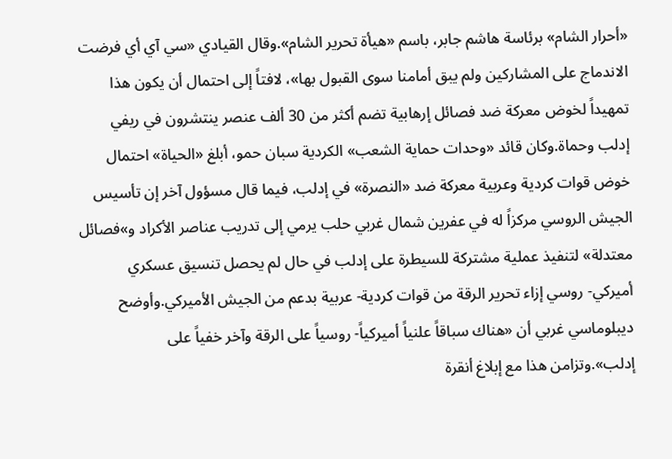«أحرار الشام» برئاسة هاشم جابر، باسم «هيأة تحرير الشام».وقال القيادي «سي آي أي فرضت الاندماج على المشاركين ولم يبق أمامنا سوى القبول بها»، لافتاً إلى احتمال أن يكون هذا تمهيداً لخوض معركة ضد فصائل إرهابية تضم أكثر من 30 ألف عنصر ينتشرون في ريفي إدلب وحماة.وكان قائد «وحدات حماية الشعب» الكردية سبان حمو، أبلغ «الحياة» احتمال خوض قوات كردية وعربية معركة ضد «النصرة» في إدلب، فيما قال مسؤول آخر إن تأسيس الجيش الروسي مركزاً له في عفرين شمال غربي حلب يرمي إلى تدريب عناصر الأكراد و»فصائل معتدلة» لتنفيذ عملية مشتركة للسيطرة على إدلب في حال لم يحصل تنسيق عسكري أميركي- روسي إزاء تحرير الرقة من قوات كردية- عربية بدعم من الجيش الأميركي.وأوضح ديبلوماسي غربي أن «هناك سباقاً علنياً أميركياً- روسياً على الرقة وآخر خفياً على إدلب».وتزامن هذا مع إبلاغ أنقرة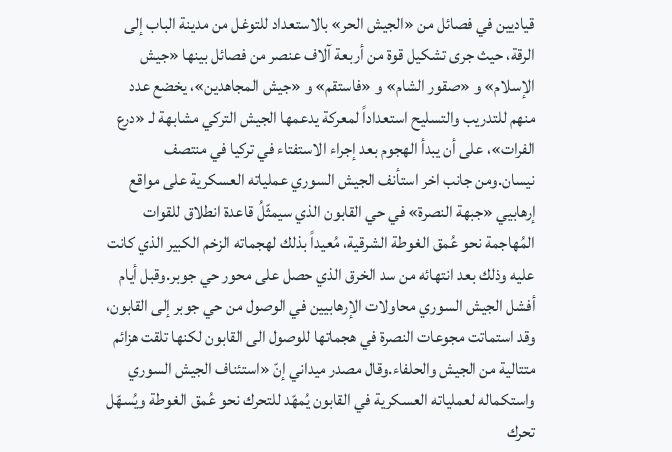قياديين في فصائل من «الجيش الحر» بالاستعداد للتوغل من مدينة الباب إلى الرقة، حيث جرى تشكيل قوة من أربعة آلاف عنصر من فصائل بينها «جيش الإسلام» و «صقور الشام» و «فاستقم» و «جيش المجاهدين»، يخضع عدد منهم للتدريب والتسليح استعداداً لمعركة يدعمها الجيش التركي مشابهة لـ «درع الفرات»، على أن يبدأ الهجوم بعد إجراء الاستفتاء في تركيا في منتصف نيسان.ومن جانب اخر استأنف الجيش السوري عملياته العسكرية على مواقع إرهابيي «جبهة النصرة» في حي القابون الذي سيمثّلُ قاعدة انطلاق للقوات المُهاجمة نحو عُمق الغوطة الشرقية، مُعيداً بذلك لهجماته الزخم الكبير الذي كانت عليه وذلك بعد انتهائه من سد الخرق الذي حصل على محور حي جوبر.وقبل أيام أفشل الجيش السوري محاولات الإرهابيين في الوصول من حي جوبر إلى القابون، وقد استماتت مجوعات النصرة في هجماتها للوصول الى القابون لكنها تلقت هزائم متتالية من الجيش والحلفاء.وقال مصدر ميداني إنّ «استئناف الجيش السوري واستكماله لعملياته العسكرية في القابون يُمهّد للتحرك نحو عُمق الغوطة ويُسهّل تحرك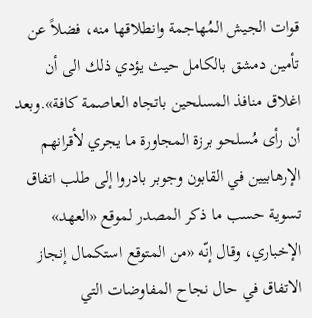قوات الجيش المُهاجمة وانطلاقها منه، فضلاً عن تأمين دمشق بالكامل حيث يؤدي ذلك الى أن اغلاق منافذ المسلحين باتجاه العاصمة كافة».وبعد أن رأى مُسلحو برزة المجاورة ما يجري لأقرانهم الإرهابيين في القابون وجوبر بادروا إلى طلب اتفاق تسوية حسب ما ذكر المصدر لموقع «العهد» الإخباري، وقال إنّه «من المتوقع استكمال إنجاز الاتفاق في حال نجاح المفاوضات التي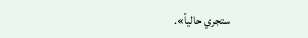ستجري حالياً».